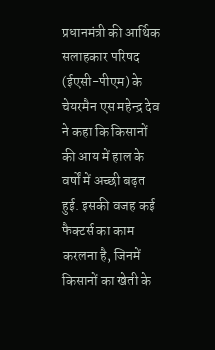प्रधानमंत्री की आर्थिक सलाहकार परिषद (ईएसी-पीएम) के चेयरमैन एस महेन्द्र देव ने कहा कि किसानों की आय में हाल के वर्षों में अच्छी बढ़त हुई. इसकी वजह कई फैक्टर्स का काम करलना है, जिनमें किसानों का खेती के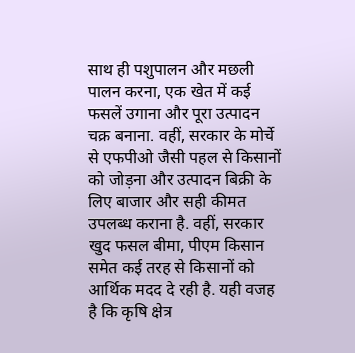साथ ही पशुपालन और मछली पालन करना, एक खेत में कई फसलें उगाना और पूरा उत्पादन चक्र बनाना. वहीं, सरकार के मोर्चे से एफपीओ जैसी पहल से किसानों को जोड़ना और उत्पादन बिक्री के लिए बाजार और सही कीमत उपलब्ध कराना है. वहीं, सरकार खुद फसल बीमा, पीएम किसान समेत कई तरह से किसानों को आर्थिक मदद दे रही है. यही वजह है कि कृषि क्षेत्र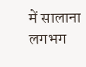में सालाना लगभग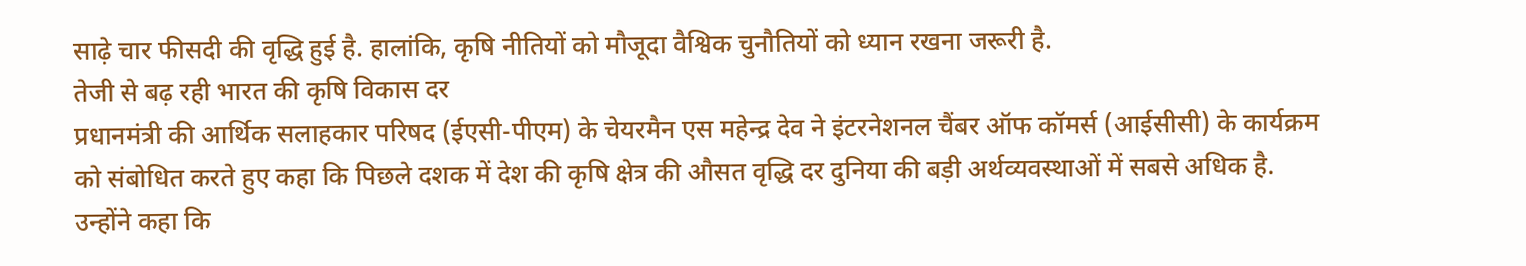साढ़े चार फीसदी की वृद्धि हुई है. हालांकि, कृषि नीतियों को मौजूदा वैश्विक चुनौतियों को ध्यान रखना जरूरी है.
तेजी से बढ़ रही भारत की कृषि विकास दर
प्रधानमंत्री की आर्थिक सलाहकार परिषद (ईएसी-पीएम) के चेयरमैन एस महेन्द्र देव ने इंटरनेशनल चैंबर ऑफ कॉमर्स (आईसीसी) के कार्यक्रम को संबोधित करते हुए कहा कि पिछले दशक में देश की कृषि क्षेत्र की औसत वृद्धि दर दुनिया की बड़ी अर्थव्यवस्थाओं में सबसे अधिक है. उन्होंने कहा कि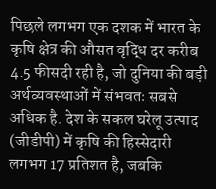पिछले लगभग एक दशक में भारत के कृषि क्षेत्र की औसत वृद्धि दर करीब 4.5 फीसदी रही है, जो दुनिया की बड़ी अर्थव्यवस्थाओं में संभवतः सबसे अधिक है. देश के सकल घरेलू उत्पाद (जीडीपी) में कृषि की हिस्सेदारी लगभग 17 प्रतिशत है, जबकि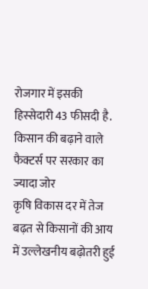रोजगार में इसकी हिस्सेदारी 43 फीसदी है.
किसान की बढ़ाने वाले फैक्टर्स पर सरकार का ज्यादा जोर
कृषि विकास दर में तेज बढ़त से किसानों की आय में उल्लेखनीय बढ़ोतरी हुई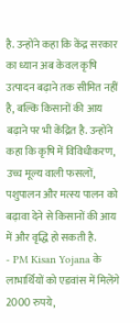है. उन्होंने कहा कि केंद्र सरकार का ध्यान अब केवल कृषि उत्पादन बढ़ाने तक सीमित नहीं है, बल्कि किसानों की आय बढ़ाने पर भी केंद्रित है. उन्होंने कहा कि कृषि में विविधीकरण, उच्च मूल्य वाली फसलों, पशुपालन और मत्स्य पालन को बढ़ावा देने से किसानों की आय में और वृद्धि हो सकती है.
- PM Kisan Yojana के लाभार्थियों को एडवांस में मिलेंगे 2000 रुपये,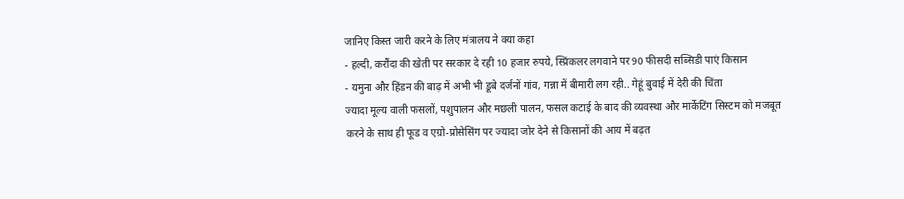जानिए किस्त जारी करने के लिए मंत्रालय ने क्या कहा
- हल्दी, करौंदा की खेती पर सरकार दे रही 10 हजार रुपये, स्प्रिंकलर लगवाने पर 90 फीसदी सब्सिडी पाएं किसान
- यमुना और हिंडन की बाढ़ में अभी भी डूबे दर्जनों गांव, गन्ना में बीमारी लग रही.. गेहूं बुवाई में देरी की चिंता
ज्यादा मूल्य वाली फसलों, पशुपालन और मछली पालन, फसल कटाई के बाद की व्यवस्था और मार्केटिंग सिस्टम को मजबूत करने के साथ ही फूड व एग्रो-प्रोसेसिंग पर ज्यादा जोर देने से किसानों की आय में बढ़त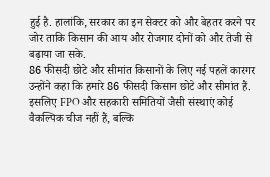हुई है. हालांकि, सरकार का इन सेक्टर को और बेहतर करने पर जोर ताकि किसान की आय और रोजगार दोनों को और तेजी से बढ़ाया जा सके.
86 फीसदी छोटे और सीमांत किसानों के लिए नई पहलें कारगर
उन्होंने कहा कि हमारे 86 फीसदी किसान छोटे और सीमांत हैं. इसलिए FPO और सहकारी समितियों जैसी संस्थाएं कोई वैकल्पिक चीज नहीं हैं, बल्कि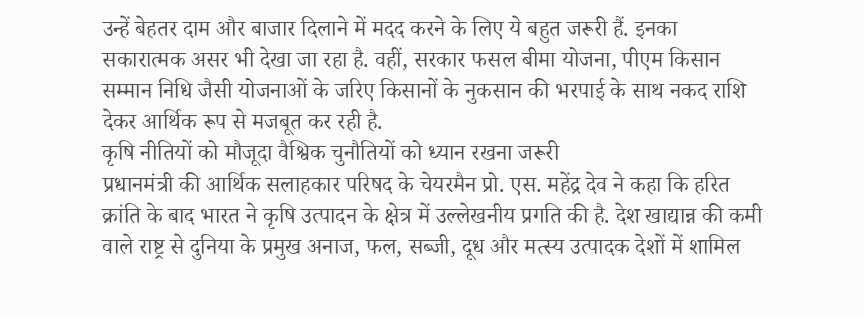उन्हें बेहतर दाम और बाजार दिलाने में मदद करने के लिए ये बहुत जरूरी हैं. इनका सकारात्मक असर भी देखा जा रहा है. वहीं, सरकार फसल बीमा योजना, पीएम किसान सम्मान निधि जैसी योजनाओं के जरिए किसानों के नुकसान की भरपाई के साथ नकद राशि देकर आर्थिक रूप से मजबूत कर रही है.
कृषि नीतियों को मौजूदा वैश्विक चुनौतियों को ध्यान रखना जरूरी
प्रधानमंत्री की आर्थिक सलाहकार परिषद के चेयरमैन प्रो. एस. महेंद्र देव ने कहा कि हरित क्रांति के बाद भारत ने कृषि उत्पादन के क्षेत्र में उल्लेखनीय प्रगति की है. देश खाद्यान्न की कमी वाले राष्ट्र से दुनिया के प्रमुख अनाज, फल, सब्जी, दूध और मत्स्य उत्पादक देशों में शामिल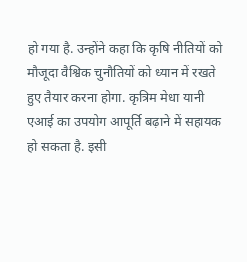हो गया है. उन्होंने कहा कि कृषि नीतियों को मौजूदा वैश्विक चुनौतियों को ध्यान में रखते हुए तैयार करना होगा. कृत्रिम मेधा यानी एआई का उपयोग आपूर्ति बढ़ाने में सहायक हो सकता है. इसी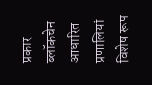प्रकार ब्लॉकचेन आधारित प्रणालियां विशेष रूप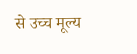से उच्च मूल्य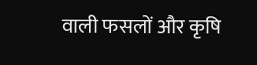वाली फसलों और कृषि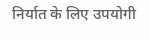निर्यात के लिए उपयोगी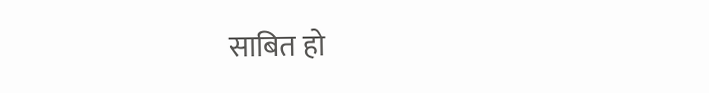साबित हो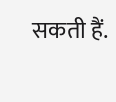सकती हैं.